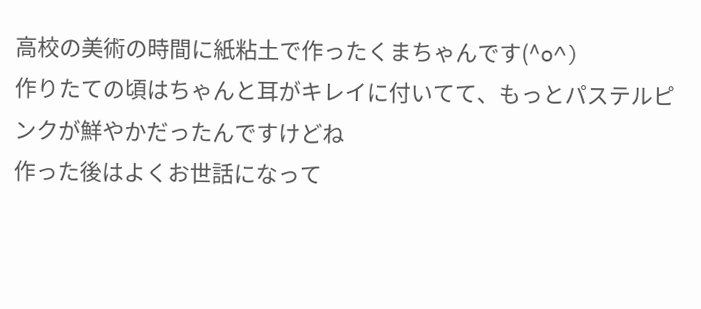高校の美術の時間に紙粘土で作ったくまちゃんです(^o^)
作りたての頃はちゃんと耳がキレイに付いてて、もっとパステルピンクが鮮やかだったんですけどね
作った後はよくお世話になって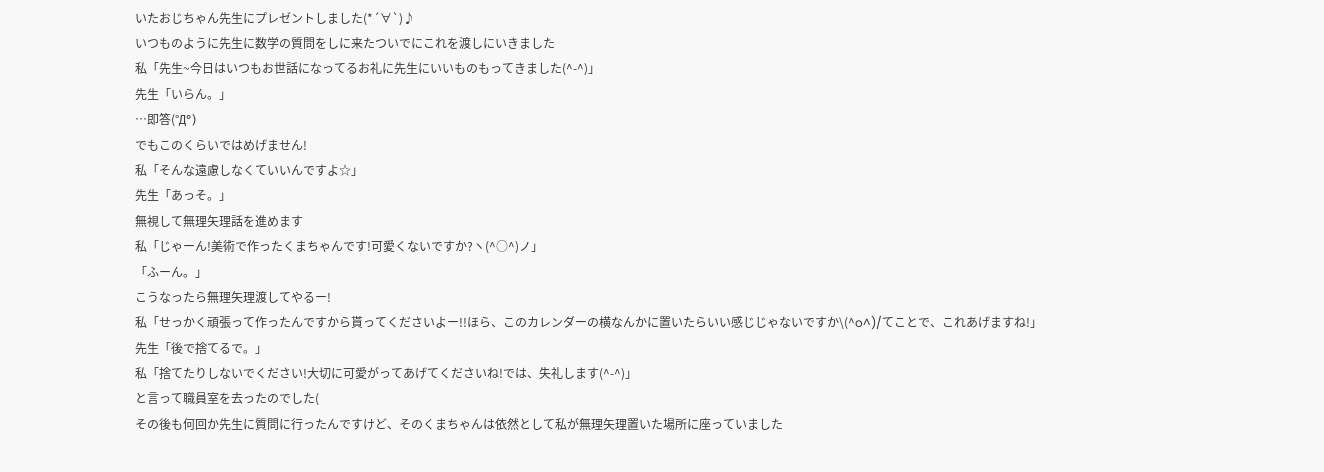いたおじちゃん先生にプレゼントしました(*´∀`)♪
いつものように先生に数学の質問をしに来たついでにこれを渡しにいきました
私「先生~今日はいつもお世話になってるお礼に先生にいいものもってきました(^-^)」
先生「いらん。」
…即答(°Д°)
でもこのくらいではめげません!
私「そんな遠慮しなくていいんですよ☆」
先生「あっそ。」
無視して無理矢理話を進めます
私「じゃーん!美術で作ったくまちゃんです!可愛くないですか?ヽ(^○^)ノ」
「ふーん。」
こうなったら無理矢理渡してやるー!
私「せっかく頑張って作ったんですから貰ってくださいよー!!ほら、このカレンダーの横なんかに置いたらいい感じじゃないですか\(^o^)/てことで、これあげますね!」
先生「後で捨てるで。」
私「捨てたりしないでください!大切に可愛がってあげてくださいね!では、失礼します(^-^)」
と言って職員室を去ったのでした(
その後も何回か先生に質問に行ったんですけど、そのくまちゃんは依然として私が無理矢理置いた場所に座っていました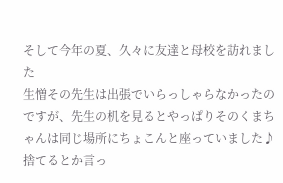そして今年の夏、久々に友達と母校を訪れました
生憎その先生は出張でいらっしゃらなかったのですが、先生の机を見るとやっぱりそのくまちゃんは同じ場所にちょこんと座っていました♪
捨てるとか言っ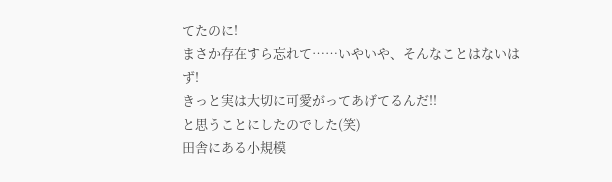てたのに!
まさか存在すら忘れて……いやいや、そんなことはないはず!
きっと実は大切に可愛がってあげてるんだ!!
と思うことにしたのでした(笑)
田舎にある小規模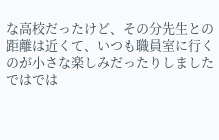な高校だったけど、その分先生との距離は近くて、いつも職員室に行くのが小さな楽しみだったりしました
ではでは